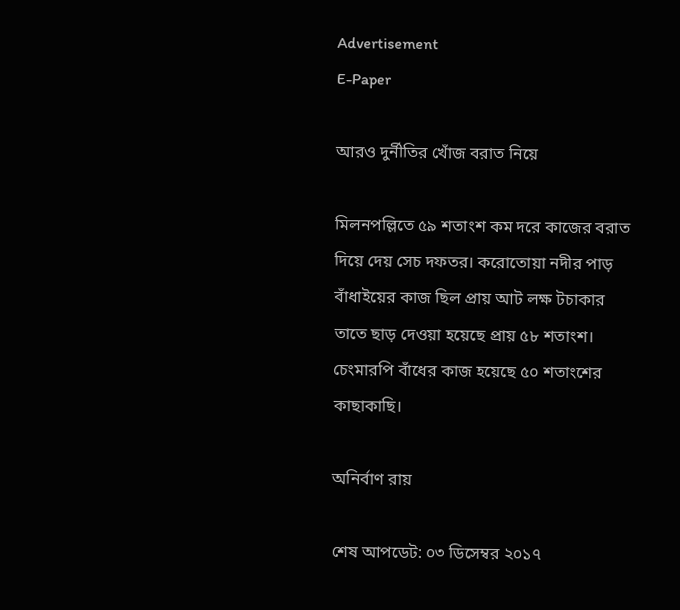Advertisement
E-Paper

আরও দুর্নীতির খোঁজ বরাত নিয়ে

মিলনপল্লিতে ৫৯ শতাংশ কম দরে কাজের বরাত দিয়ে দেয় সেচ দফতর। করোতোয়া নদীর পাড় বাঁধাইয়ের কাজ ছিল প্রায় আট লক্ষ টচাকার তাতে ছাড় দেওয়া হয়েছে প্রায় ৫৮ শতাংশ। চেংমারপি বাঁধের কাজ হয়েছে ৫০ শতাংশের কাছাকাছি।

অনির্বাণ রায়

শেষ আপডেট: ০৩ ডিসেম্বর ২০১৭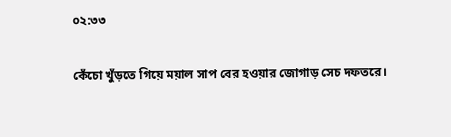০২:৩৩

কেঁচো খুঁড়তে গিয়ে ময়াল সাপ বের হওয়ার জোগাড় সেচ দফতরে।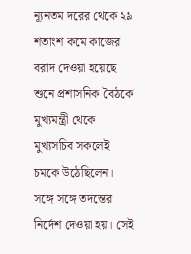ন্যূনতম দরের থেকে ২৯ শতাংশ কমে কাজের বরাদ দেওয়া হয়েছে শুনে প্রশাসনিক বৈঠকে মুখ্যমন্ত্রী থেকে মুখ্যসচিব সকলেই চমকে উঠেছিলেন। সঙ্গে সঙ্গে তদন্তের নির্দেশ দেওয়া হয়। সেই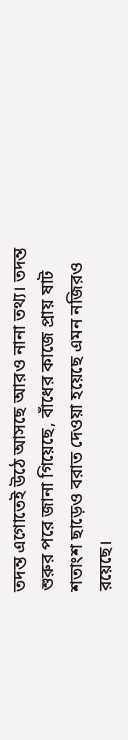তদন্ত এগোতেই উঠে আসছে আরও নানা তথ্য। তদন্ত শুরুর পরে জানা গিয়েছে, বাঁধের কাজে প্রায় ষাট শতাংশ ছাড়েও বরাত দেওয়া হয়েছে এমন নজিরও রয়েছে।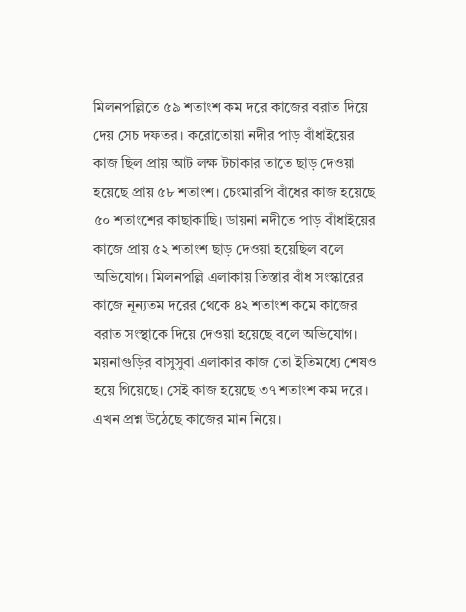মিলনপল্লিতে ৫৯ শতাংশ কম দরে কাজের বরাত দিয়ে দেয় সেচ দফতর। করোতোয়া নদীর পাড় বাঁধাইয়ের কাজ ছিল প্রায় আট লক্ষ টচাকার তাতে ছাড় দেওয়া হয়েছে প্রায় ৫৮ শতাংশ। চেংমারপি বাঁধের কাজ হয়েছে ৫০ শতাংশের কাছাকাছি। ডায়না নদীতে পাড় বাঁধাইয়ের কাজে প্রায় ৫২ শতাংশ ছাড় দেওয়া হয়েছিল বলে অভিযোগ। মিলনপল্লি এলাকায় তিস্তার বাঁধ সংস্কারের কাজে নূন্যতম দরের থেকে ৪২ শতাংশ কমে কাজের বরাত সংস্থাকে দিয়ে দেওয়া হয়েছে বলে অভিযোগ। ময়নাগুড়ির বাসুসুবা এলাকার কাজ তো ইতিমধ্যে শেষও হয়ে গিয়েছে। সেই কাজ হয়েছে ৩৭ শতাংশ কম দরে। এখন প্রশ্ন উঠেছে কাজের মান নিয়ে।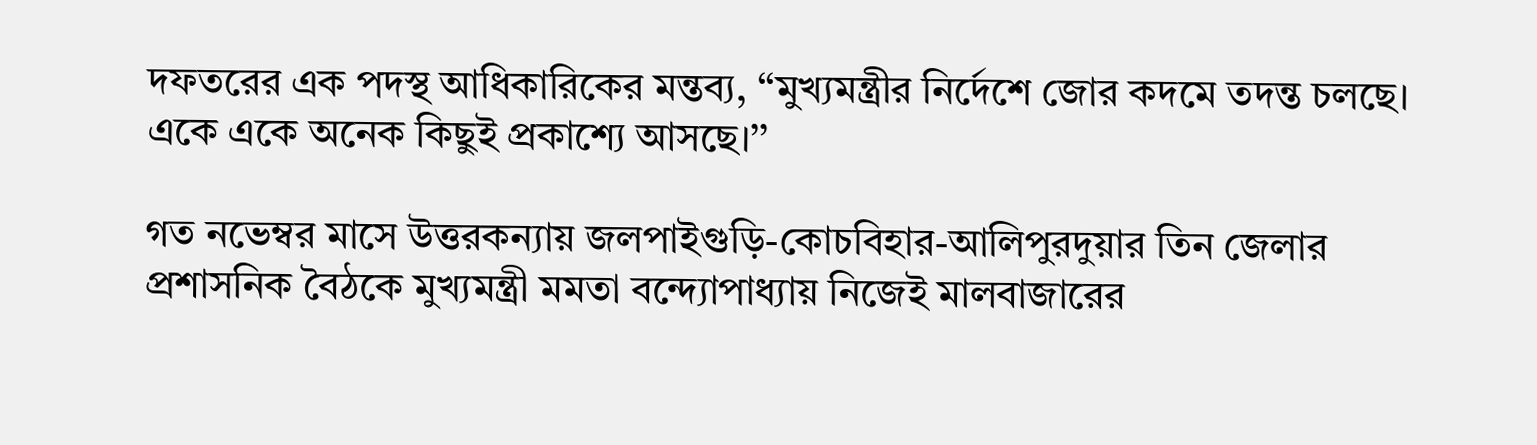দফতরের এক পদস্থ আধিকারিকের মন্তব্য, ‘‘মুখ্যমন্ত্রীর নির্দেশে জোর কদমে তদন্ত চলছে। একে একে অনেক কিছুই প্রকাশ্যে আসছে।’’

গত নভেম্বর মাসে উত্তরকন্যায় জলপাইগুড়ি-কোচবিহার-আলিপুরদুয়ার তিন জেলার প্রশাসনিক বৈঠকে মুখ্যমন্ত্রী মমতা বন্দ্যোপাধ্যায় নিজেই মালবাজারের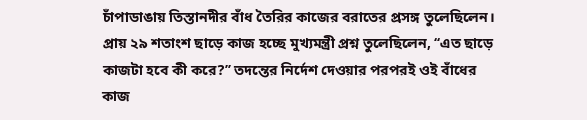চাঁপাডাঙায় তিস্তানদীর বাঁধ তৈরির কাজের বরাতের প্রসঙ্গ তুলেছিলেন। প্রায় ২৯ শতাংশ ছাড়ে কাজ হচ্ছে মুখ্যমন্ত্রী প্রশ্ন তুলেছিলেন, ‘‘এত ছাড়ে কাজটা হবে কী করে?’’ তদন্তের নির্দেশ দেওয়ার পরপরই ওই বাঁধের কাজ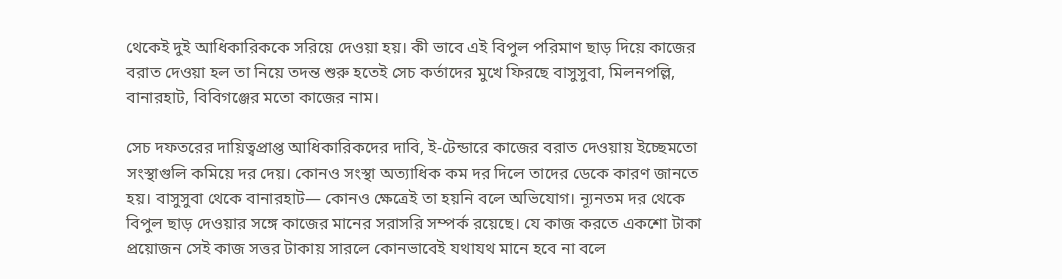থেকেই দুই আধিকারিককে সরিয়ে দেওয়া হয়। কী ভাবে এই বিপুল পরিমাণ ছাড় দিয়ে কাজের বরাত দেওয়া হল তা নিয়ে তদন্ত শুরু হতেই সেচ কর্তাদের মুখে ফিরছে বাসুসুবা, মিলনপল্লি, বানারহাট, বিবিগঞ্জের মতো কাজের নাম।

সেচ দফতরের দায়িত্বপ্রাপ্ত আধিকারিকদের দাবি, ই-টেন্ডারে কাজের বরাত দেওয়ায় ইচ্ছেমতো সংস্থাগুলি কমিয়ে দর দেয়। কোনও সংস্থা অত্যাধিক কম দর দিলে তাদের ডেকে কারণ জানতে হয়। বাসুসুবা থেকে বানারহাট— কোনও ক্ষেত্রেই তা হয়নি বলে অভিযোগ। ন্যূনতম দর থেকে বিপুল ছাড় দেওয়ার সঙ্গে কাজের মানের সরাসরি সম্পর্ক রয়েছে। যে কাজ করতে একশো টাকা প্রয়োজন সেই কাজ সত্তর টাকায় সারলে কোনভাবেই যথাযথ মানে হবে না বলে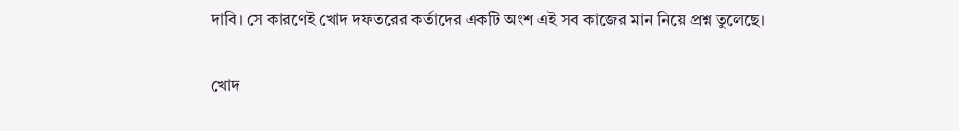দাবি। সে কারণেই খোদ দফতরের কর্তাদের একটি অংশ এই সব কাজের মান নিয়ে প্রশ্ন তুলেছে।

খোদ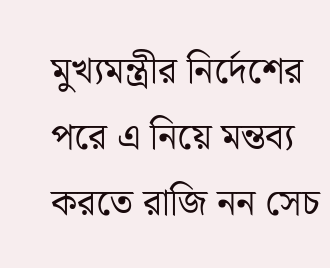মুখ্যমন্ত্রীর নির্দেশের পরে এ নিয়ে মন্তব্য করতে রাজি নন সেচ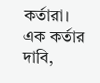কর্তারা। এক কর্তার দাবি,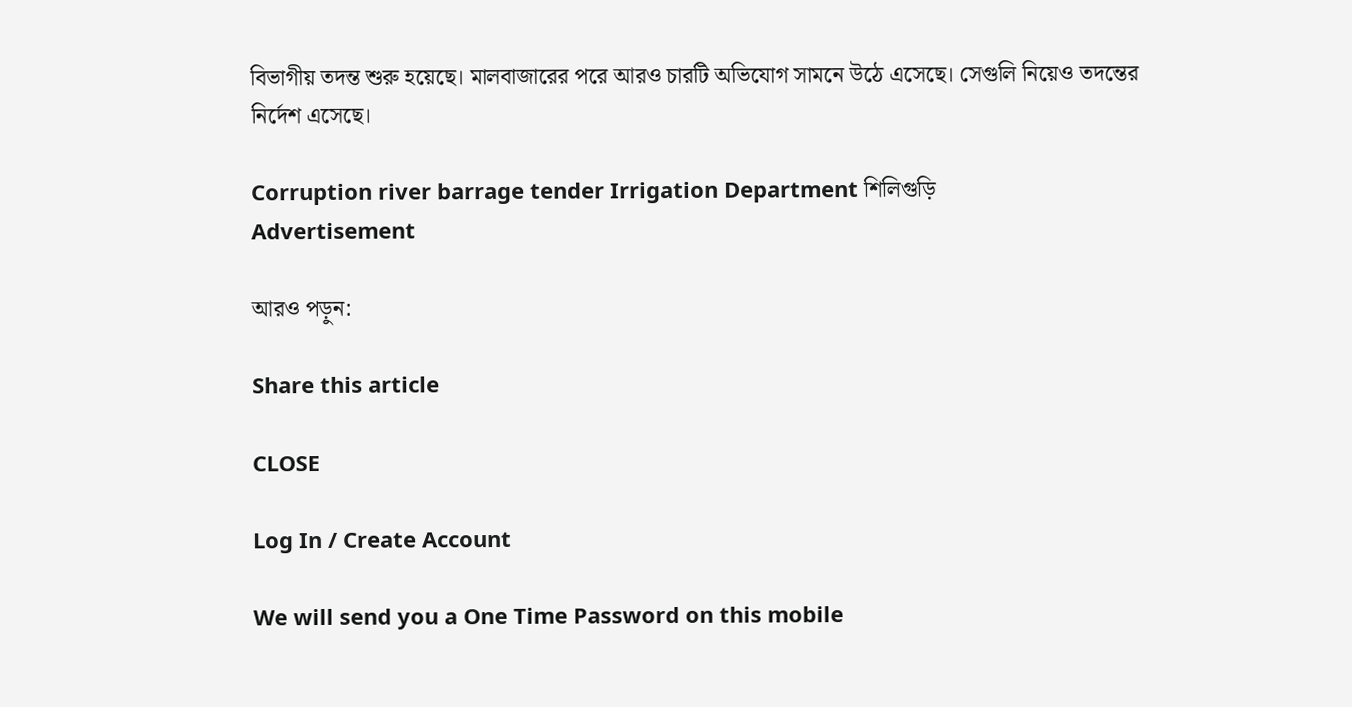বিভাগীয় তদন্ত শুরু হয়েছে। মালবাজারের পরে আরও চারটি অভিযোগ সামনে উঠে এসেছে। সেগুলি নিয়েও তদন্তের নির্দেশ এসেছে।

Corruption river barrage tender Irrigation Department শিলিগুড়ি
Advertisement

আরও পড়ুন:

Share this article

CLOSE

Log In / Create Account

We will send you a One Time Password on this mobile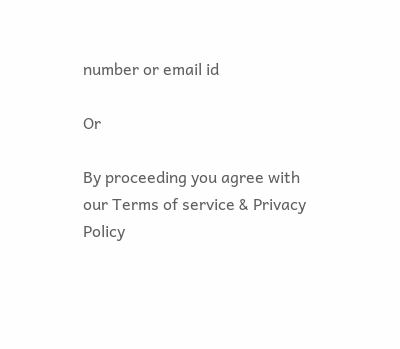number or email id

Or

By proceeding you agree with our Terms of service & Privacy Policy